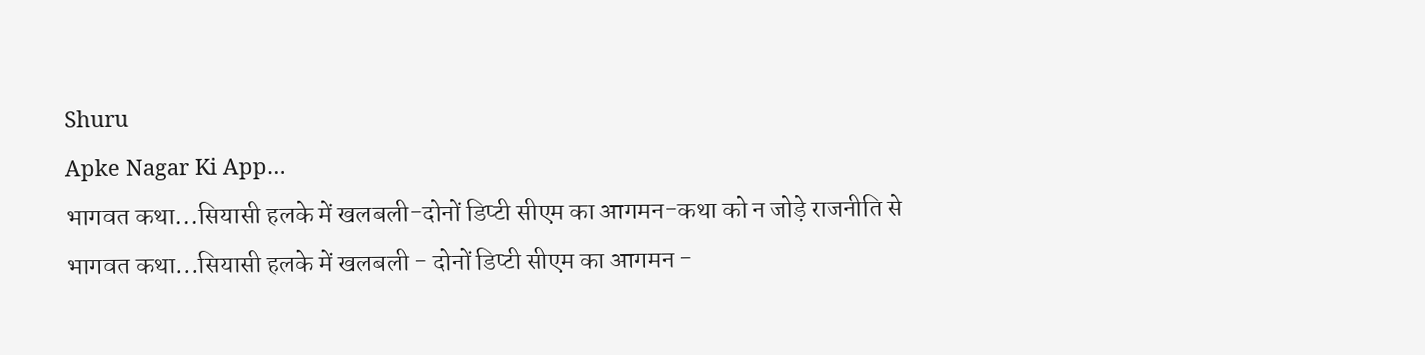Shuru
Apke Nagar Ki App…
भागवत कथा...सियासी हलके में खलबली-दोनों डिप्टी सीएम का आगमन-कथा को न जोड़े राजनीति से भागवत कथा...सियासी हलके में खलबली - दोनों डिप्टी सीएम का आगमन -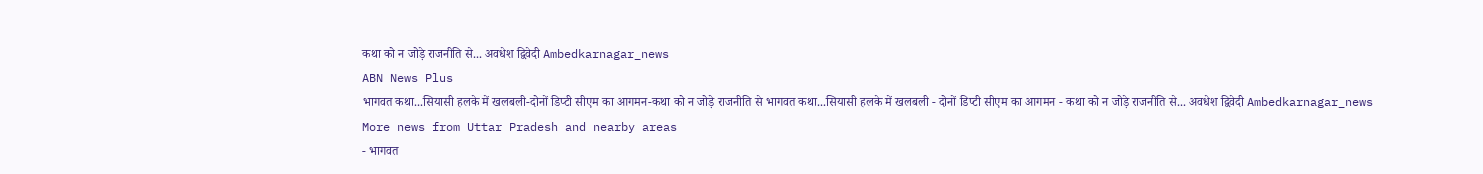कथा को न जोड़े राजनीति से... अवधेश द्विवेदी Ambedkarnagar_news
ABN News Plus
भागवत कथा...सियासी हलके में खलबली-दोनों डिप्टी सीएम का आगमन-कथा को न जोड़े राजनीति से भागवत कथा...सियासी हलके में खलबली - दोनों डिप्टी सीएम का आगमन - कथा को न जोड़े राजनीति से... अवधेश द्विवेदी Ambedkarnagar_news
More news from Uttar Pradesh and nearby areas
- भागवत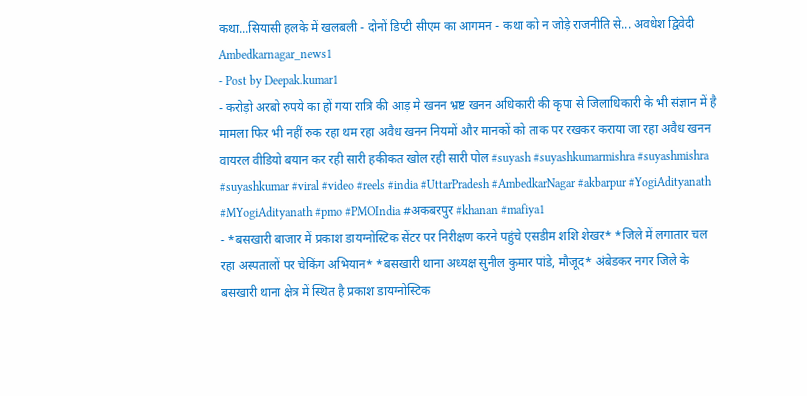कथा...सियासी हलके में खलबली - दोनों डिप्टी सीएम का आगमन - कथा को न जोड़े राजनीति से... अवधेश द्विवेदी Ambedkarnagar_news1
- Post by Deepak.kumar1
- करोड़ो अरबो रुपये का हों गया रात्रि की आड़ मे खनन भ्रष्ट खनन अधिकारी की कृपा से जिलाधिकारी के भी संज्ञान में है मामला फिर भी नहीं रुक रहा थम रहा अवैध खनन नियमों और मानकों को ताक पर रखकर कराया जा रहा अवैध खनन वायरल वीडियो बयान कर रही सारी हकीकत खोल रही सारी पोल #suyash #suyashkumarmishra #suyashmishra #suyashkumar #viral #video #reels #india #UttarPradesh #AmbedkarNagar #akbarpur #YogiAdityanath #MYogiAdityanath #pmo #PMOIndia #अकबरपुर #khanan #mafiya1
- *बसखारी बाजार में प्रकाश डायग्नोस्टिक सेंटर पर निरीक्षण करने पहुंचे एसडीम शशि शेखर* *जिले में लगातार चल रहा अस्पतालों पर चेकिंग अभियान* *बसखारी थाना अध्यक्ष सुनील कुमार पांडे, मौजूद* अंबेडकर नगर जिले के बसखारी थाना क्षेत्र में स्थित है प्रकाश डायग्नोस्टिक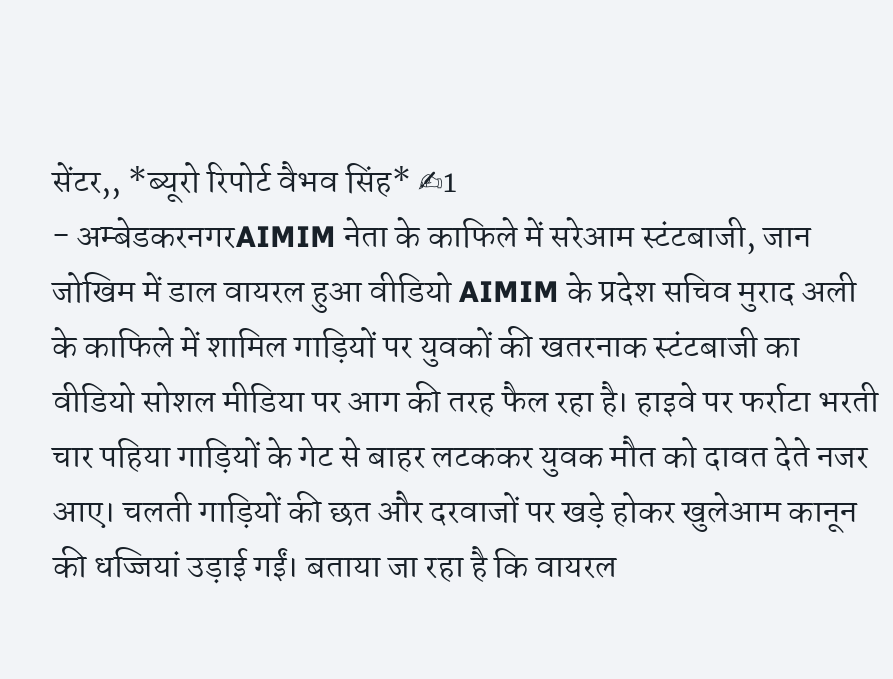सेंटर,, *ब्यूरो रिपोर्ट वैभव सिंह* ✍1
- अम्बेडकरनगरAIMIM नेता के काफिले में सरेआम स्टंटबाजी, जान जोखिम में डाल वायरल हुआ वीडियो AIMIM के प्रदेश सचिव मुराद अली के काफिले में शामिल गाड़ियों पर युवकों की खतरनाक स्टंटबाजी का वीडियो सोशल मीडिया पर आग की तरह फैल रहा है। हाइवे पर फर्राटा भरती चार पहिया गाड़ियों के गेट से बाहर लटककर युवक मौत को दावत देते नजर आए। चलती गाड़ियों की छत और दरवाजों पर खड़े होकर खुलेआम कानून की धज्जियां उड़ाई गईं। बताया जा रहा है कि वायरल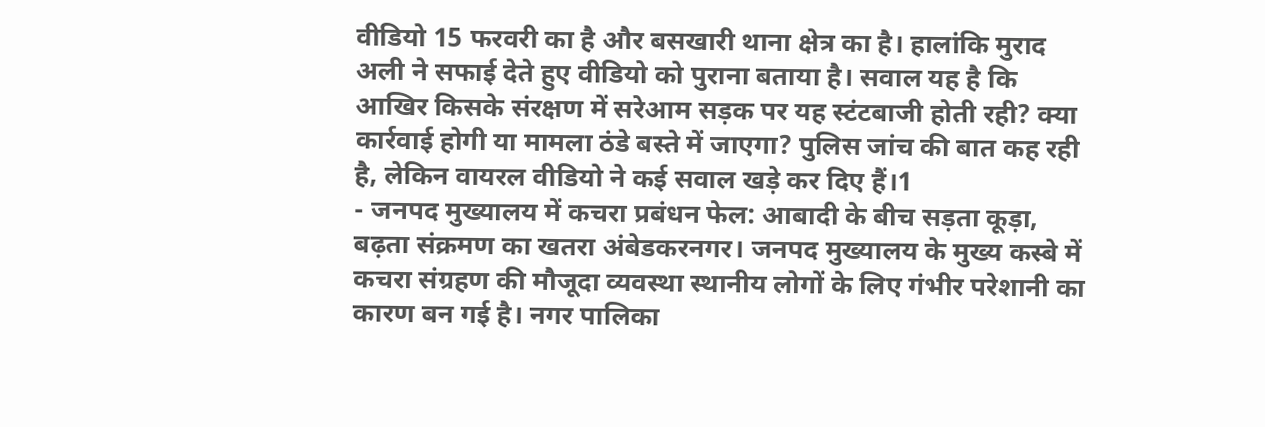वीडियो 15 फरवरी का है और बसखारी थाना क्षेत्र का है। हालांकि मुराद अली ने सफाई देते हुए वीडियो को पुराना बताया है। सवाल यह है कि आखिर किसके संरक्षण में सरेआम सड़क पर यह स्टंटबाजी होती रही? क्या कार्रवाई होगी या मामला ठंडे बस्ते में जाएगा? पुलिस जांच की बात कह रही है, लेकिन वायरल वीडियो ने कई सवाल खड़े कर दिए हैं।1
- जनपद मुख्यालय में कचरा प्रबंधन फेल: आबादी के बीच सड़ता कूड़ा, बढ़ता संक्रमण का खतरा अंबेडकरनगर। जनपद मुख्यालय के मुख्य कस्बे में कचरा संग्रहण की मौजूदा व्यवस्था स्थानीय लोगों के लिए गंभीर परेशानी का कारण बन गई है। नगर पालिका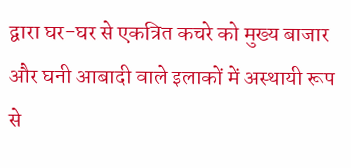द्वारा घर-घर से एकत्रित कचरे को मुख्य बाजार और घनी आबादी वाले इलाकों में अस्थायी रूप से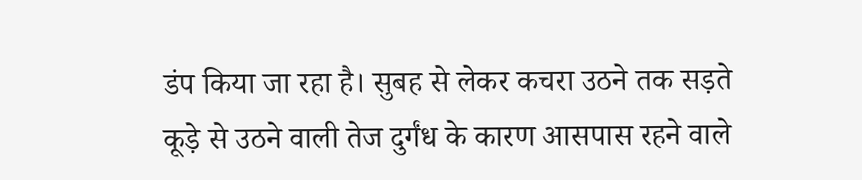डंप किया जा रहा है। सुबह से लेकर कचरा उठने तक सड़ते कूड़े से उठने वाली तेज दुर्गंध के कारण आसपास रहने वाले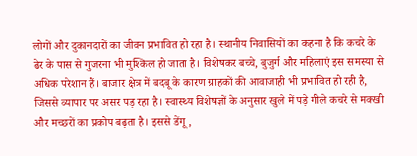लोगों और दुकानदारों का जीवन प्रभावित हो रहा है। स्थानीय निवासियों का कहना है कि कचरे के ढेर के पास से गुजरना भी मुश्किल हो जाता है। विशेषकर बच्चे, बुजुर्ग और महिलाएं इस समस्या से अधिक परेशान हैं। बाजार क्षेत्र में बदबू के कारण ग्राहकों की आवाजाही भी प्रभावित हो रही है, जिससे व्यापार पर असर पड़ रहा है। स्वास्थ्य विशेषज्ञों के अनुसार खुले में पड़े गीले कचरे से मक्खी और मच्छरों का प्रकोप बढ़ता है। इससे डेंगू,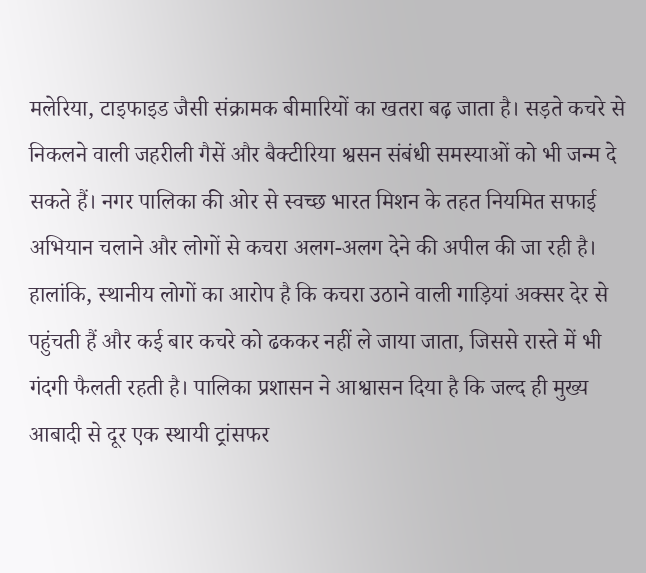मलेरिया, टाइफाइड जैसी संक्रामक बीमारियों का खतरा बढ़ जाता है। सड़ते कचरे से निकलने वाली जहरीली गैसें और बैक्टीरिया श्वसन संबंधी समस्याओं को भी जन्म दे सकते हैं। नगर पालिका की ओर से स्वच्छ भारत मिशन के तहत नियमित सफाई अभियान चलाने और लोगों से कचरा अलग-अलग देने की अपील की जा रही है। हालांकि, स्थानीय लोगों का आरोप है कि कचरा उठाने वाली गाड़ियां अक्सर देर से पहुंचती हैं और कई बार कचरे को ढककर नहीं ले जाया जाता, जिससे रास्ते में भी गंदगी फैलती रहती है। पालिका प्रशासन ने आश्वासन दिया है कि जल्द ही मुख्य आबादी से दूर एक स्थायी ट्रांसफर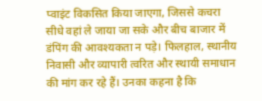प्वाइंट विकसित किया जाएगा, जिससे कचरा सीधे वहां ले जाया जा सके और बीच बाजार में डंपिंग की आवश्यकता न पड़े। फिलहाल, स्थानीय निवासी और व्यापारी त्वरित और स्थायी समाधान की मांग कर रहे हैं। उनका कहना है कि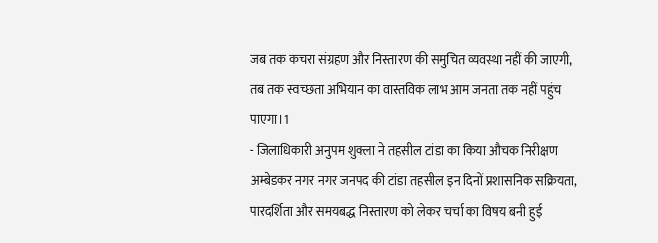जब तक कचरा संग्रहण और निस्तारण की समुचित व्यवस्था नहीं की जाएगी, तब तक स्वच्छता अभियान का वास्तविक लाभ आम जनता तक नहीं पहुंच पाएगा।1
- जिलाधिकारी अनुपम शुक्ला ने तहसील टांडा का किया औचक निरीक्षण अम्बेडकर नगर नगर जनपद की टांडा तहसील इन दिनों प्रशासनिक सक्रियता, पारदर्शिता और समयबद्ध निस्तारण को लेकर चर्चा का विषय बनी हुई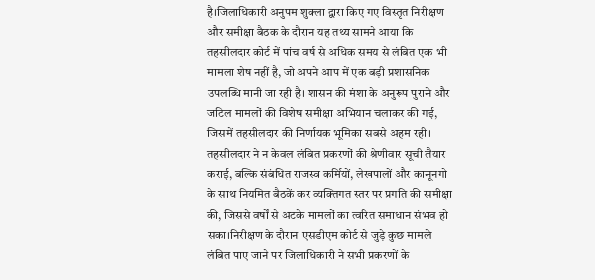है।जिलाधिकारी अनुपम शुक्ला द्वारा किए गए विस्तृत निरीक्षण और समीक्षा बैठक के दौरान यह तथ्य सामने आया कि तहसीलदार कोर्ट में पांच वर्ष से अधिक समय से लंबित एक भी मामला शेष नहीं है, जो अपने आप में एक बड़ी प्रशासनिक उपलब्धि मानी जा रही है। शासन की मंशा के अनुरूप पुराने और जटिल मामलों की विशेष समीक्षा अभियान चलाकर की गई, जिसमें तहसीलदार की निर्णायक भूमिका सबसे अहम रही। तहसीलदार ने न केवल लंबित प्रकरणों की श्रेणीवार सूची तैयार कराई, बल्कि संबंधित राजस्व कर्मियों, लेखपालों और कानूनगो के साथ नियमित बैठकें कर व्यक्तिगत स्तर पर प्रगति की समीक्षा की, जिससे वर्षों से अटके मामलों का त्वरित समाधान संभव हो सका।निरीक्षण के दौरान एसडीएम कोर्ट से जुड़े कुछ मामले लंबित पाए जाने पर जिलाधिकारी ने सभी प्रकरणों के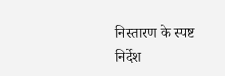निस्तारण के स्पष्ट निर्देश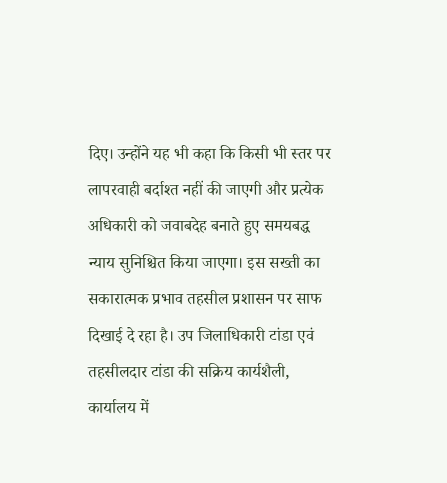दिए। उन्होंने यह भी कहा कि किसी भी स्तर पर लापरवाही बर्दाश्त नहीं की जाएगी और प्रत्येक अधिकारी को जवाबदेह बनाते हुए समयबद्ध न्याय सुनिश्चित किया जाएगा। इस सख्ती का सकारात्मक प्रभाव तहसील प्रशासन पर साफ दिखाई दे रहा है। उप जिलाधिकारी टांडा एवं तहसीलदार टांडा की सक्रिय कार्यशैली, कार्यालय में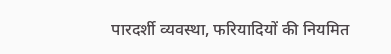पारदर्शी व्यवस्था, फरियादियों की नियमित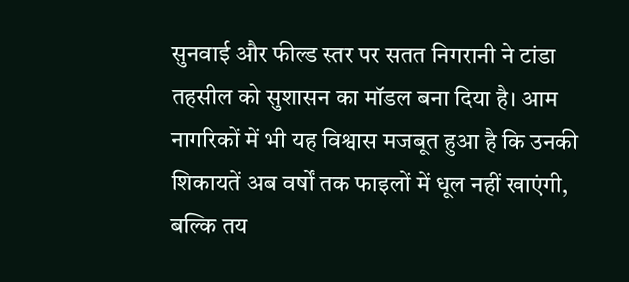सुनवाई और फील्ड स्तर पर सतत निगरानी ने टांडा तहसील को सुशासन का मॉडल बना दिया है। आम नागरिकों में भी यह विश्वास मजबूत हुआ है कि उनकी शिकायतें अब वर्षों तक फाइलों में धूल नहीं खाएंगी, बल्कि तय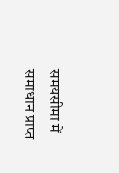समयसीमा में समाधान प्राप्त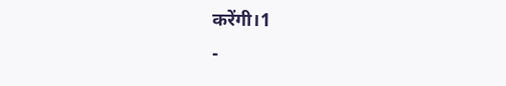करेंगी।1
-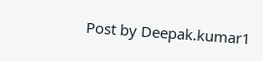Post by Deepak.kumar1